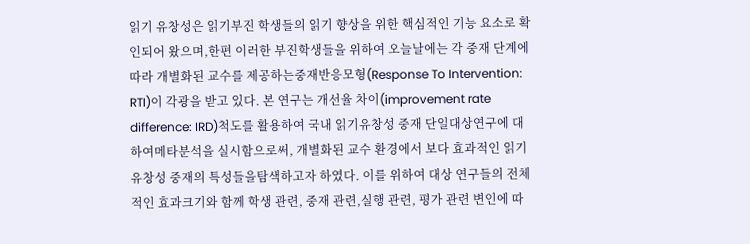읽기 유창성은 읽기부진 학생들의 읽기 향상을 위한 핵심적인 기능 요소로 확인되어 왔으며,한편 이러한 부진학생들을 위하여 오늘날에는 각 중재 단계에 따라 개별화된 교수를 제공하는중재반응모형(Response To Intervention: RTI)이 각광을 받고 있다. 본 연구는 개선율 차이(improvement rate difference: IRD)척도를 활용하여 국내 읽기유창성 중재 단일대상연구에 대하여메타분석을 실시함으로써, 개별화된 교수 환경에서 보다 효과적인 읽기유창성 중재의 특성들을탐색하고자 하였다. 이를 위하여 대상 연구들의 전체적인 효과크기와 함께 학생 관련, 중재 관련,실행 관련, 평가 관련 변인에 따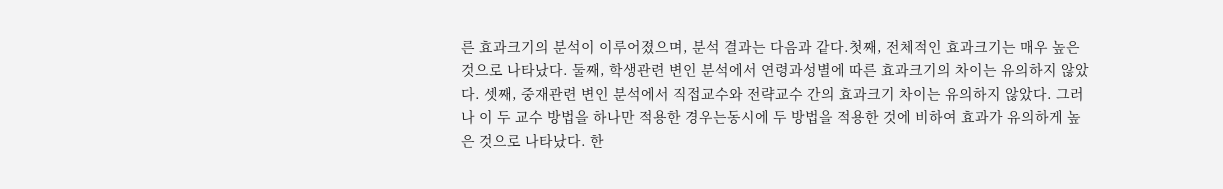른 효과크기의 분석이 이루어졌으며, 분석 결과는 다음과 같다.첫째, 전체적인 효과크기는 매우 높은 것으로 나타났다. 둘째, 학생관련 변인 분석에서 연령과성별에 따른 효과크기의 차이는 유의하지 않았다. 셋째, 중재관련 변인 분석에서 직접교수와 전략교수 간의 효과크기 차이는 유의하지 않았다. 그러나 이 두 교수 방법을 하나만 적용한 경우는동시에 두 방법을 적용한 것에 비하여 효과가 유의하게 높은 것으로 나타났다. 한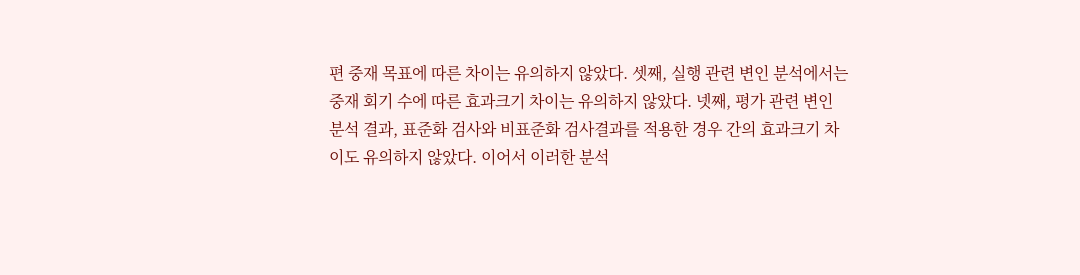편 중재 목표에 따른 차이는 유의하지 않았다. 셋째, 실행 관련 변인 분석에서는 중재 회기 수에 따른 효과크기 차이는 유의하지 않았다. 넷째, 평가 관련 변인 분석 결과, 표준화 검사와 비표준화 검사결과를 적용한 경우 간의 효과크기 차이도 유의하지 않았다. 이어서 이러한 분석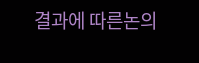결과에 따른논의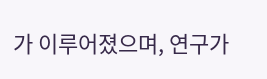가 이루어졌으며, 연구가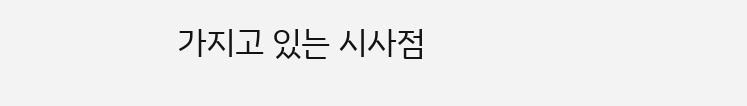가지고 있는 시사점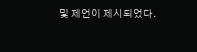및 제언이 제시되었다.